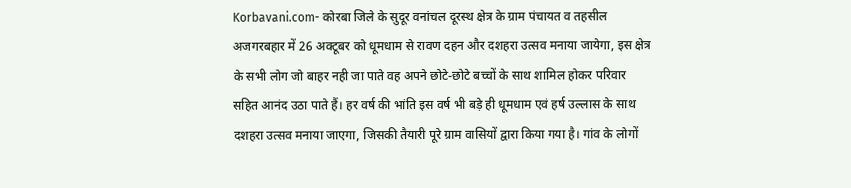Korbavani.com- कोरबा जिले के सुदूर वनांचल दूरस्थ क्षेत्र के ग्राम पंचायत व तहसील अजगरबहार में 26 अक्टूबर को धूमधाम से रावण दहन और दशहरा उत्सव मनाया जायेगा, इस क्षेत्र के सभी लोग जो बाहर नही जा पाते वह अपने छोटे-छोटे बच्चों के साथ शामिल होकर परिवार सहित आनंद उठा पाते हैं। हर वर्ष की भांति इस वर्ष भी बड़े ही धूमधाम एवं हर्ष उल्लास के साथ दशहरा उत्सव मनाया जाएगा, जिसकी तैयारी पूरे ग्राम वासियों द्वारा किया गया है। गांव के लोगों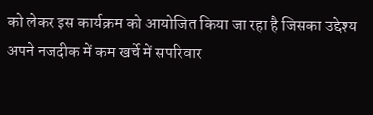को लेकर इस कार्यक्रम को आयोजित किया जा रहा है जिसका उद्देश्य अपने नजदीक में कम खर्चे में सपरिवार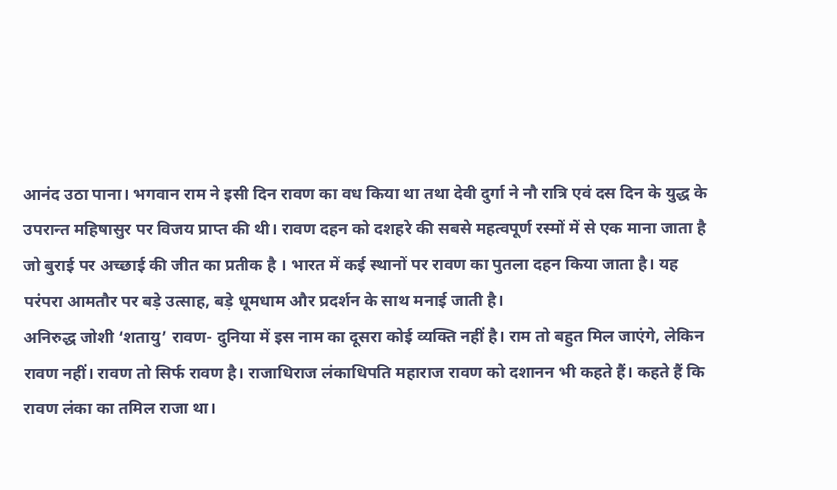आनंद उठा पाना। भगवान राम ने इसी दिन रावण का वध किया था तथा देवी दुर्गा ने नौ रात्रि एवं दस दिन के युद्ध के उपरान्त महिषासुर पर विजय प्राप्त की थी। रावण दहन को दशहरे की सबसे महत्वपूर्ण रस्मों में से एक माना जाता है जो बुराई पर अच्छाई की जीत का प्रतीक है । भारत में कई स्थानों पर रावण का पुतला दहन किया जाता है। यह परंपरा आमतौर पर बड़े उत्साह, बड़े धूमधाम और प्रदर्शन के साथ मनाई जाती है।
अनिरुद्ध जोशी ‘शतायु’ रावण- दुनिया में इस नाम का दूसरा कोई व्यक्ति नहीं है। राम तो बहुत मिल जाएंगे, लेकिन रावण नहीं। रावण तो सिर्फ रावण है। राजाधिराज लंकाधिपति महाराज रावण को दशानन भी कहते हैं। कहते हैं कि रावण लंका का तमिल राजा था।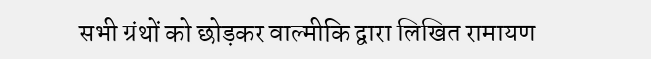सभी ग्रंथों को छोड़कर वाल्मीकि द्वारा लिखित रामायण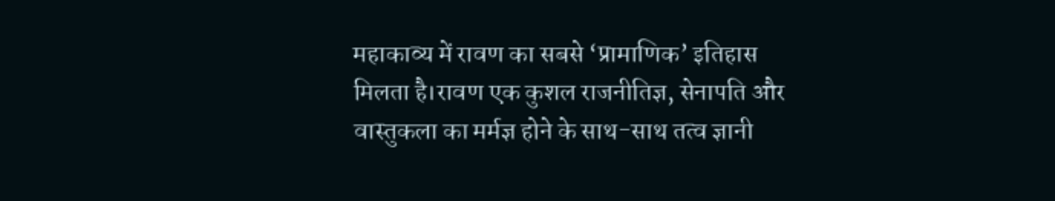महाकाव्य में रावण का सबसे ‘प्रामाणिक’ इतिहास मिलता है।रावण एक कुशल राजनीतिज्ञ, सेनापति और वास्तुकला का मर्मज्ञ होने के साथ-साथ तत्व ज्ञानी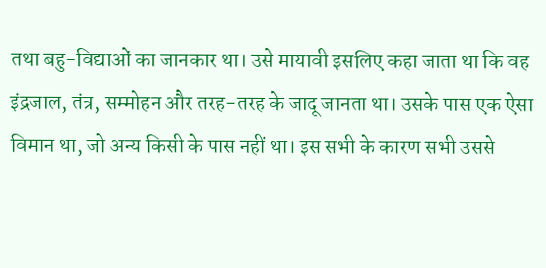तथा बहु-विद्याओं का जानकार था। उसे मायावी इसलिए कहा जाता था कि वह इंद्रजाल, तंत्र, सम्मोहन और तरह-तरह के जादू जानता था। उसके पास एक ऐसा विमान था, जो अन्य किसी के पास नहीं था। इस सभी के कारण सभी उससे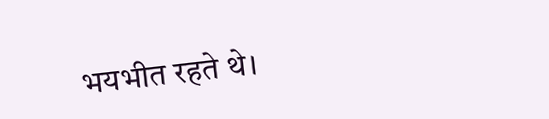भयभीत रहते थे।